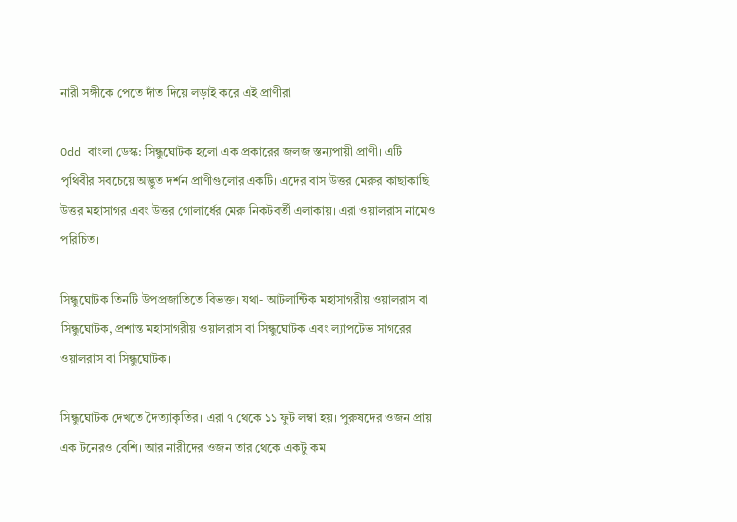নারী সঙ্গীকে পেতে দাঁত দিয়ে লড়াই করে এই প্রাণীরা

Odd বাংলা ডেস্ক: সিন্ধুঘোটক হলো এক প্রকারের জলজ স্তন্যপায়ী প্রাণী। এটি পৃথিবীর সবচেয়ে অদ্ভুত দর্শন প্রাণীগুলোর একটি। এদের বাস উত্তর মেরুর কাছাকাছি উত্তর মহাসাগর এবং উত্তর গোলার্ধের মেরু নিকটবর্তী এলাকায়। এরা ওয়ালরাস নামেও পরিচিত।

সিন্ধুঘোটক তিনটি উপপ্রজাতিতে বিভক্ত। যথা- আটলান্টিক মহাসাগরীয় ওয়ালরাস বা সিন্ধুঘোটক, প্রশান্ত মহাসাগরীয় ওয়ালরাস বা সিন্ধুঘোটক এবং ল্যাপটেভ সাগরের ওয়ালরাস বা সিন্ধুঘোটক।

সিন্ধুঘোটক দেখতে দৈত্যাকৃতির। এরা ৭ থেকে ১১ ফুট লম্বা হয়। পুরুষদের ওজন প্রায় এক টনেরও বেশি। আর নারীদের ওজন তার থেকে একটু কম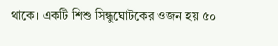থাকে। একটি শিশু সিন্ধুঘোটকের ওজন হয় ৫০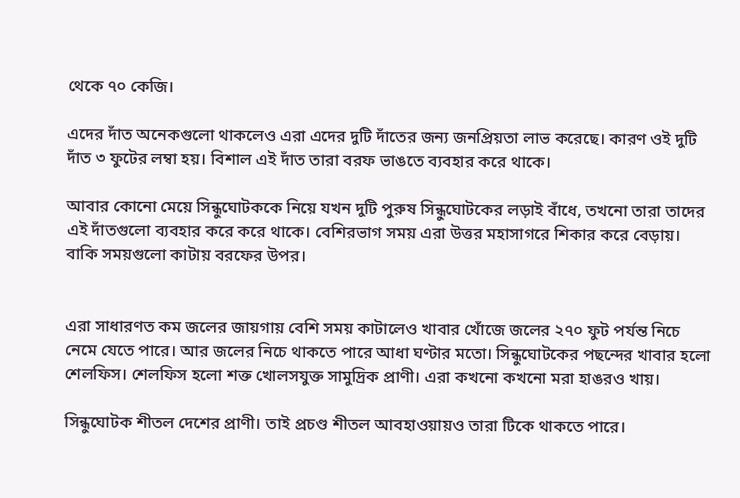থেকে ৭০ কেজি।

এদের দাঁত অনেকগুলো থাকলেও এরা এদের দুটি দাঁতের জন্য জনপ্রিয়তা লাভ করেছে। কারণ ওই দুটি দাঁত ৩ ফুটের লম্বা হয়। বিশাল এই দাঁত তারা বরফ ভাঙতে ব্যবহার করে থাকে।

আবার কোনো মেয়ে সিন্ধুঘোটককে নিয়ে যখন দুটি পুরুষ সিন্ধুঘোটকের লড়াই বাঁধে, তখনো তারা তাদের এই দাঁতগুলো ব্যবহার করে করে থাকে। বেশিরভাগ সময় এরা উত্তর মহাসাগরে শিকার করে বেড়ায়। বাকি সময়গুলো কাটায় বরফের উপর।


এরা সাধারণত কম জলের জায়গায় বেশি সময় কাটালেও খাবার খোঁজে জলের ২৭০ ফুট পর্যন্ত নিচে নেমে যেতে পারে। আর জলের নিচে থাকতে পারে আধা ঘণ্টার মতো। সিন্ধুঘোটকের পছন্দের খাবার হলো শেলফিস। শেলফিস হলো শক্ত খোলসযুক্ত সামুদ্রিক প্রাণী। এরা কখনো কখনো মরা হাঙরও খায়।

সিন্ধুঘোটক শীতল দেশের প্রাণী। তাই প্রচণ্ড শীতল আবহাওয়ায়ও তারা টিকে থাকতে পারে।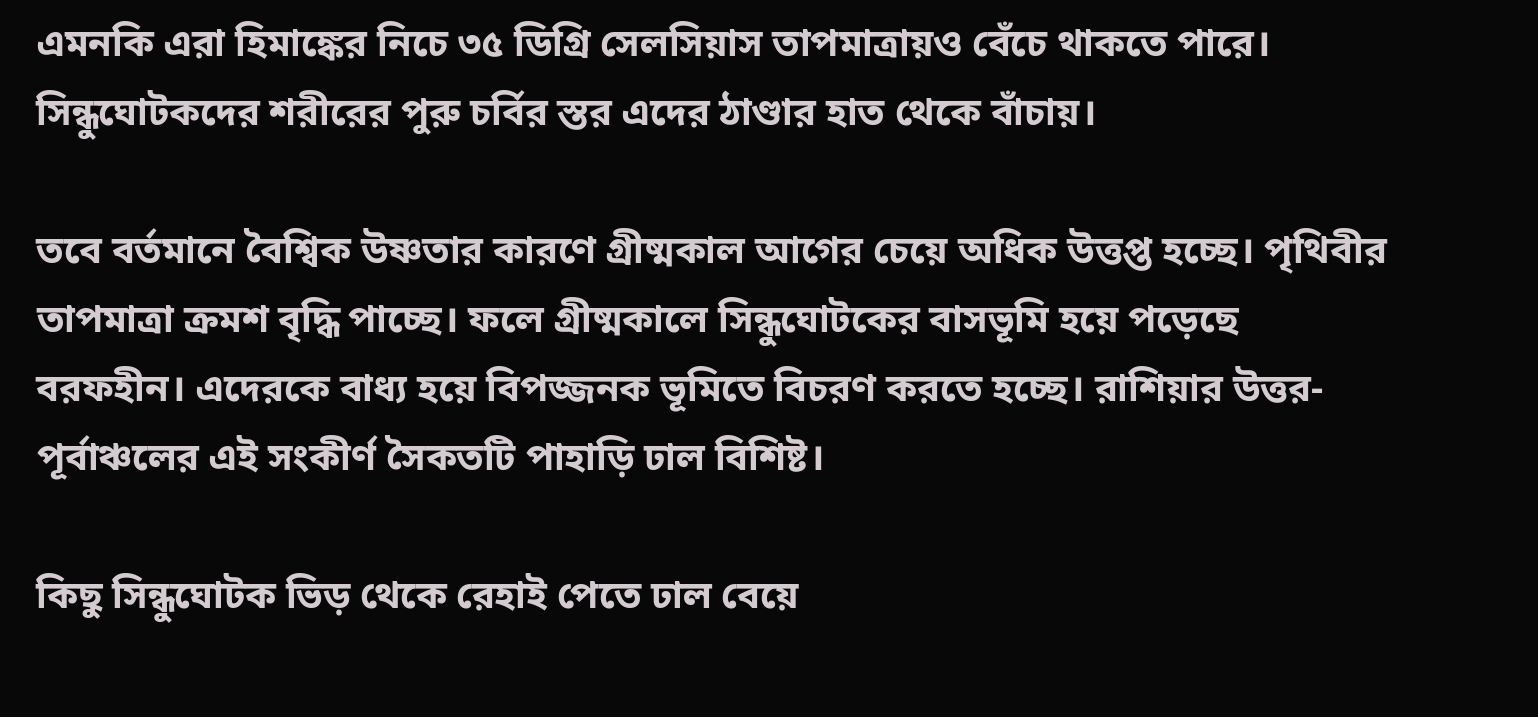এমনকি এরা হিমাঙ্কের নিচে ৩৫ ডিগ্রি সেলসিয়াস তাপমাত্রায়ও বেঁচে থাকতে পারে। সিন্ধুঘোটকদের শরীরের পুরু চর্বির স্তর এদের ঠাণ্ডার হাত থেকে বাঁচায়।

তবে বর্তমানে বৈশ্বিক উষ্ণতার কারণে গ্রীষ্মকাল আগের চেয়ে অধিক উত্তপ্ত হচ্ছে। পৃথিবীর তাপমাত্রা ক্রমশ বৃদ্ধি পাচ্ছে। ফলে গ্রীষ্মকালে সিন্ধুঘোটকের বাসভূমি হয়ে পড়েছে বরফহীন। এদেরকে বাধ্য হয়ে বিপজ্জনক ভূমিতে বিচরণ করতে হচ্ছে। রাশিয়ার উত্তর-পূর্বাঞ্চলের এই সংকীর্ণ সৈকতটি পাহাড়ি ঢাল বিশিষ্ট।

কিছু সিন্ধুঘোটক ভিড় থেকে রেহাই পেতে ঢাল বেয়ে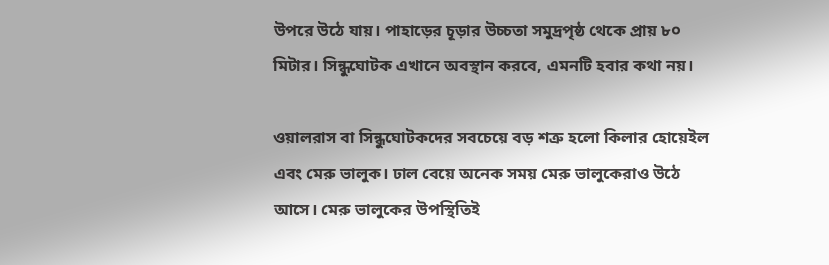উপরে উঠে যায়। পাহাড়ের চূড়ার উচ্চতা সমুদ্রপৃষ্ঠ থেকে প্রায় ৮০ মিটার। সিন্ধুঘোটক এখানে অবস্থান করবে, এমনটি হবার কথা নয়।

ওয়ালরাস বা সিন্ধুঘোটকদের সবচেয়ে বড় শত্রু হলো কিলার হোয়েইল এবং মেরু ভালুক। ঢাল বেয়ে অনেক সময় মেরু ভালুকেরাও উঠে আসে। মেরু ভালুকের উপস্থিতিই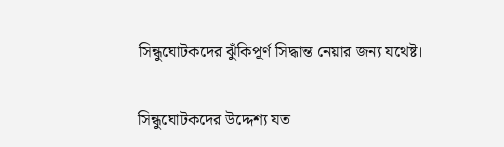সিন্ধুঘোটকদের ঝুঁকিপূর্ণ সিদ্ধান্ত নেয়ার জন্য যথেষ্ট।

সিন্ধুঘোটকদের উদ্দেশ্য যত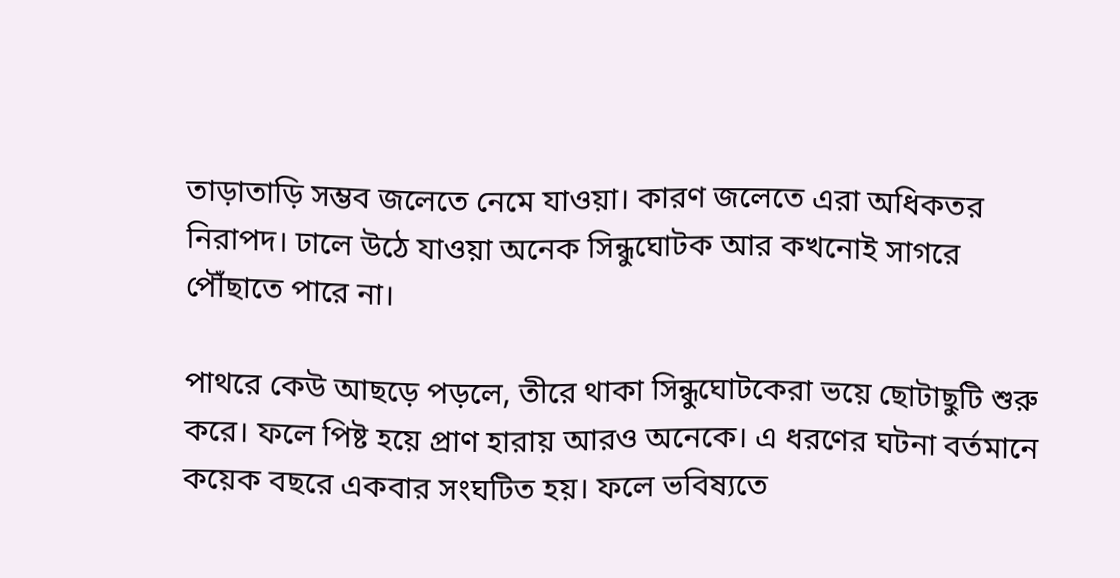তাড়াতাড়ি সম্ভব জলেতে নেমে যাওয়া। কারণ জলেতে এরা অধিকতর নিরাপদ। ঢালে উঠে যাওয়া অনেক সিন্ধুঘোটক আর কখনোই সাগরে পৌঁছাতে পারে না।

পাথরে কেউ আছড়ে পড়লে, তীরে থাকা সিন্ধুঘোটকেরা ভয়ে ছোটাছুটি শুরু করে। ফলে পিষ্ট হয়ে প্রাণ হারায় আরও অনেকে। এ ধরণের ঘটনা বর্তমানে কয়েক বছরে একবার সংঘটিত হয়। ফলে ভবিষ্যতে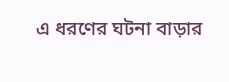এ ধরণের ঘটনা বাড়ার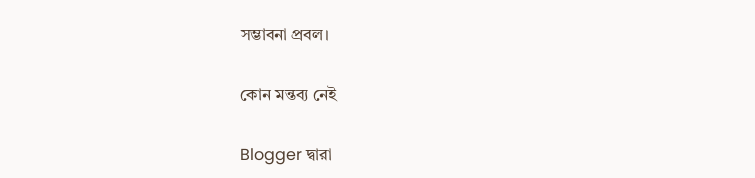সম্ভাবনা প্রবল।

কোন মন্তব্য নেই

Blogger দ্বারা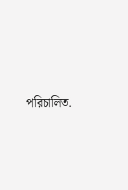পরিচালিত.